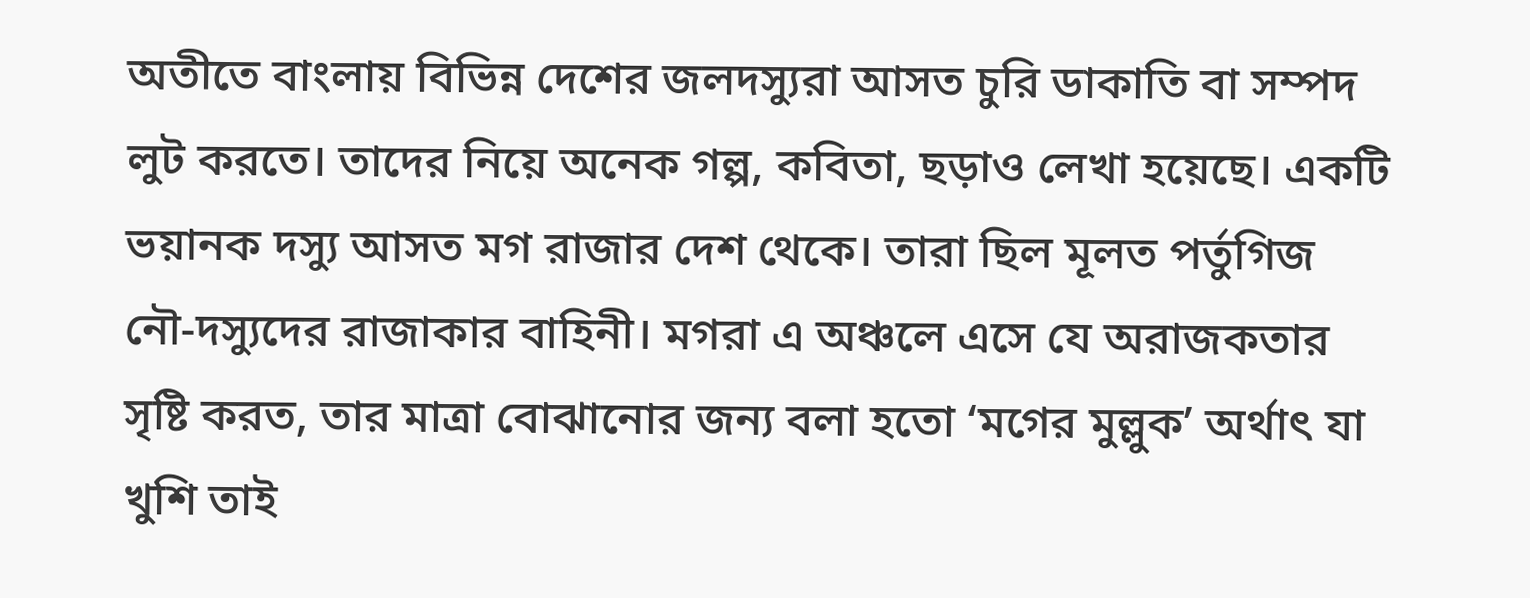অতীতে বাংলায় বিভিন্ন দেশের জলদস্যুরা আসত চুরি ডাকাতি বা সম্পদ লুট করতে। তাদের নিয়ে অনেক গল্প, কবিতা, ছড়াও লেখা হয়েছে। একটি ভয়ানক দস্যু আসত মগ রাজার দেশ থেকে। তারা ছিল মূলত পর্তুগিজ নৌ-দস্যুদের রাজাকার বাহিনী। মগরা এ অঞ্চলে এসে যে অরাজকতার সৃষ্টি করত, তার মাত্রা বোঝানোর জন্য বলা হতো ‘মগের মুল্লুক’ অর্থাৎ যা খুশি তাই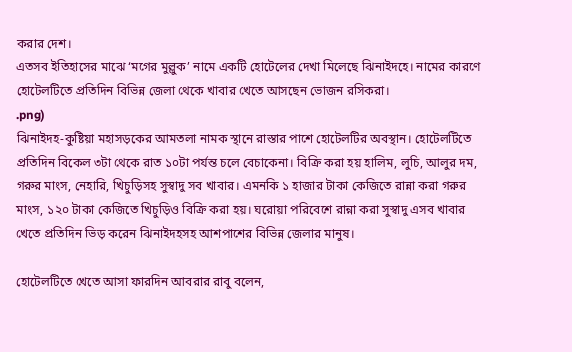করার দেশ।
এতসব ইতিহাসের মাঝে ‘মগের মুল্লুক’ নামে একটি হোটেলের দেখা মিলেছে ঝিনাইদহে। নামের কারণে হোটেলটিতে প্রতিদিন বিভিন্ন জেলা থেকে খাবার খেতে আসছেন ভোজন রসিকরা।
.png)
ঝিনাইদহ-কুষ্টিয়া মহাসড়কের আমতলা নামক স্থানে রাস্তার পাশে হোটেলটির অবস্থান। হোটেলটিতে প্রতিদিন বিকেল ৩টা থেকে রাত ১০টা পর্যন্ত চলে বেচাকেনা। বিক্রি করা হয় হালিম, লুচি, আলুর দম, গরুর মাংস, নেহারি, খিচুড়িসহ সুস্বাদু সব খাবার। এমনকি ১ হাজার টাকা কেজিতে রান্না করা গরুর মাংস, ১২০ টাকা কেজিতে খিচুড়িও বিক্রি করা হয়। ঘরোয়া পরিবেশে রান্না করা সুস্বাদু এসব খাবার খেতে প্রতিদিন ভিড় করেন ঝিনাইদহসহ আশপাশের বিভিন্ন জেলার মানুষ।

হোটেলটিতে খেতে আসা ফারদিন আবরার রাবু বলেন,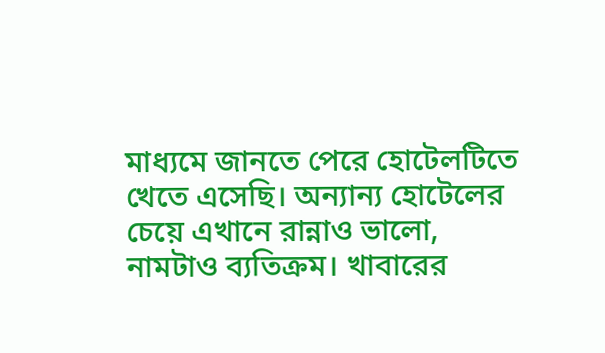মাধ্যমে জানতে পেরে হোটেলটিতে খেতে এসেছি। অন্যান্য হোটেলের চেয়ে এখানে রান্নাও ভালো, নামটাও ব্যতিক্রম। খাবারের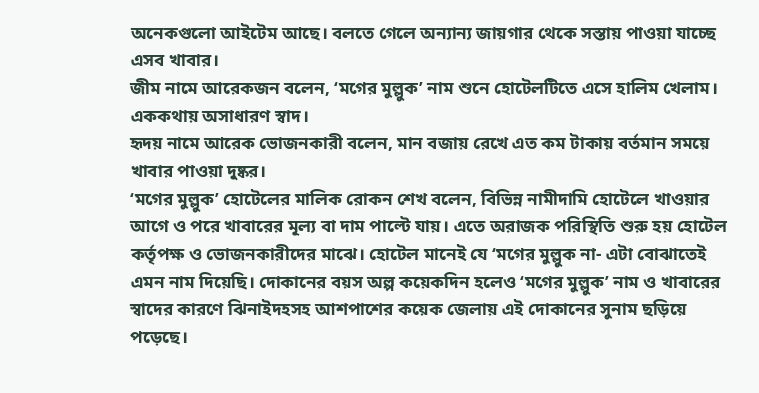অনেকগুলো আইটেম আছে। বলতে গেলে অন্যান্য জায়গার থেকে সস্তায় পাওয়া যাচ্ছে এসব খাবার।
জীম নামে আরেকজন বলেন, ‘মগের মুল্লুক’ নাম শুনে হোটেলটিতে এসে হালিম খেলাম। এককথায় অসাধারণ স্বাদ।
হৃদয় নামে আরেক ভোজনকারী বলেন, মান বজায় রেখে এত কম টাকায় বর্তমান সময়ে খাবার পাওয়া দুষ্কর।
‘মগের মুল্লুক’ হোটেলের মালিক রোকন শেখ বলেন, বিভিন্ন নামীদামি হোটেলে খাওয়ার আগে ও পরে খাবারের মূল্য বা দাম পাল্টে যায়। এতে অরাজক পরিস্থিতি শুরু হয় হোটেল কর্তৃপক্ষ ও ভোজনকারীদের মাঝে। হোটেল মানেই যে ‘মগের মুল্লুক না- এটা বোঝাতেই এমন নাম দিয়েছি। দোকানের বয়স অল্প কয়েকদিন হলেও ‘মগের মুল্লুক’ নাম ও খাবারের স্বাদের কারণে ঝিনাইদহসহ আশপাশের কয়েক জেলায় এই দোকানের সুনাম ছড়িয়ে পড়েছে।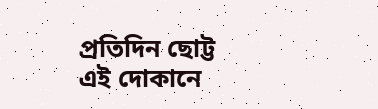প্রতিদিন ছোট্ট এই দোকানে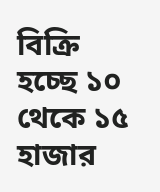বিক্রি হচ্ছে ১০ থেকে ১৫ হাজার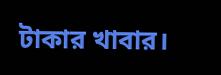টাকার খাবার।